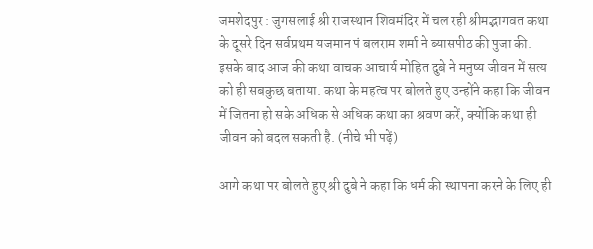जमशेदपुर : जुगसलाई श्री राजस्थान शिवमंदिर में चल रही श्रीमद्भागवत कथा के दूसरे दिन सर्वप्रथम यजमान पं बलराम शर्मा ने ब्यासपीठ की पुजा की. इसके बाद आज की कथा वाचक आचार्य मोहित दुबे ने मनुष्य जीवन में सत्य को ही सबकुछ बताया. कथा के महत्व पर बोलते हुए उन्होंने कहा कि जीवन में जितना हो सके अधिक से अधिक कथा का श्रवण करें, क्योंकि कथा ही जीवन को बदल सकती है. (नीचे भी पढ़ें)

आगे कथा पर बोलते हुए श्री दुबे ने कहा कि धर्म की स्थापना करने के लिए ही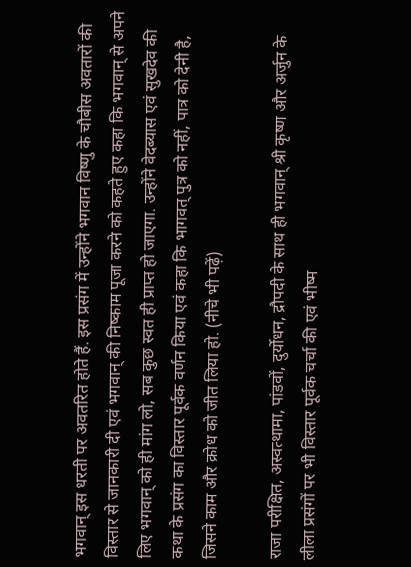भगवान् इस धरती पर अवतरित होते हैं. इस प्रसंग में उन्होंने भगवान विष्णु के चौबीस अवतारों की विस्तार से जानकारी दी एवं भगवान् की निष्काम पूजा करने को कहते हुए कहा कि भगवान् से अपने लिए भगवान् को ही मांग लो, सब कुछ स्वत ही प्राप्त हो जाएगा. उन्होंने वेदब्यास एवं सुखदेव की कथा के प्रसंग का विस्तार पूर्वक वर्णन किया एवं कहा कि भागवत् पुत्र को नहीं, पात्र को देनी है, जिसने काम और क्रोध को जीत लिया हो. (नीचे भी पढ़ें)

राजा परीक्षित, अस्वत्थामा, पांडवों, दुर्योधन, द्रौपदी के साथ ही भगवान् श्री कृष्ण और अर्जुन के लीला प्रसंगों पर भी विस्तार पूर्वक चर्चा की एवं भीष्म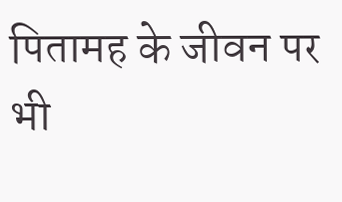पितामह के जीवन पर भी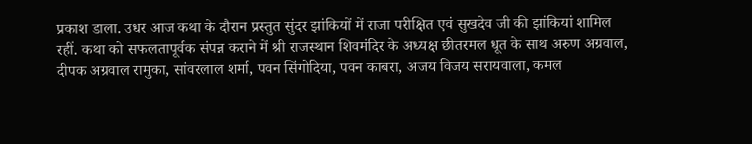प्रकाश डाला. उधर आज कथा के दौरान प्रस्तुत सुंदर झांकियों में राजा परीक्षित एवं सुखदेव जी की झांकियां शामिल रहीं. कथा को सफलतापूर्वक संपन्न कराने में श्री राजस्थान शिवमंदिर के अध्यक्ष छीतरमल धूत के साथ अरुण अग्रवाल, दीपक अग्रवाल रामुका, सांवरलाल शर्मा, पवन सिंगोदिया, पवन काबरा, अजय विजय सरायवाला, कमल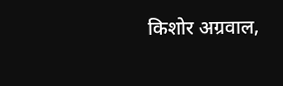किशोर अग्रवाल,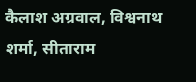कैलाश अग्रवाल, विश्वनाथ शर्मा, सीताराम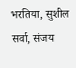भरतिया, सुशील सर्वा, संजय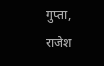गुप्ता, राजेश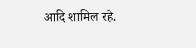आदि शामिल रहे.